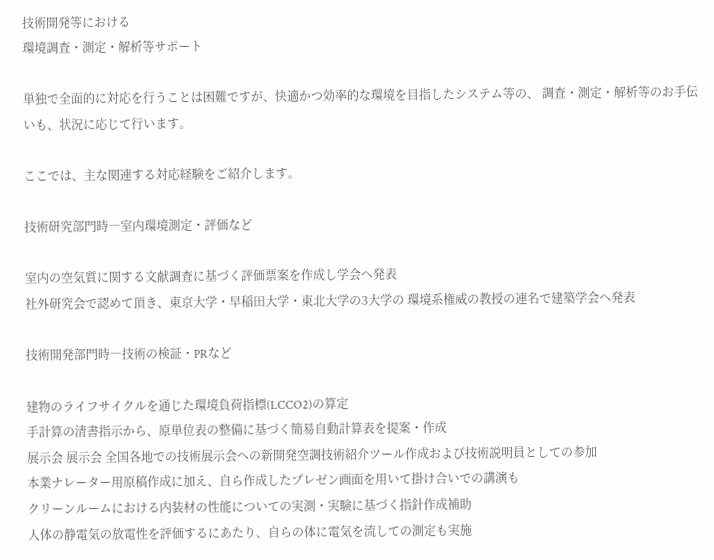技術開発等における
環境調査・測定・解析等サポート

単独で全面的に対応を行うことは困難ですが、快適かつ効率的な環境を目指したシステム等の、 調査・測定・解析等のお手伝いも、状況に応じて行います。

ここでは、主な関連する対応経験をご紹介します。

技術研究部門時―室内環境測定・評価など

室内の空気質に関する文献調査に基づく評価票案を作成し学会へ発表
社外研究会で認めて頂き、東京大学・早稲田大学・東北大学の3大学の 環境系権威の教授の連名で建築学会へ発表

技術開発部門時―技術の検証・PRなど

建物のライフサイクルを通じた環境負荷指標(LCCO2)の算定
手計算の清書指示から、原単位表の整備に基づく簡易自動計算表を提案・作成
展示会 展示会 全国各地での技術展示会への新開発空調技術紹介ツール作成および技術説明員としての参加
本業ナレーター用原稿作成に加え、自ら作成したプレゼン画面を用いて掛け合いでの講演も
クリーンルームにおける内装材の性能についての実測・実験に基づく指針作成補助
人体の静電気の放電性を評価するにあたり、自らの体に電気を流しての測定も実施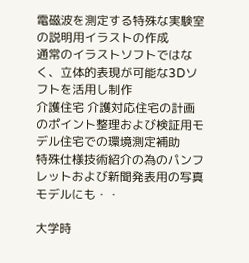電磁波を測定する特殊な実験室の説明用イラストの作成
通常のイラストソフトではなく、立体的表現が可能な3Dソフトを活用し制作
介護住宅 介護対応住宅の計画のポイント整理および検証用モデル住宅での環境測定補助
特殊仕様技術紹介の為のパンフレットおよび新聞発表用の写真モデルにも・・

大学時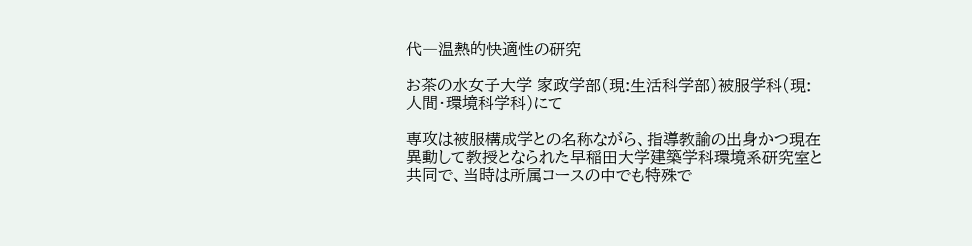代―温熱的快適性の研究

お茶の水女子大学 家政学部(現:生活科学部)被服学科(現:人間・環境科学科)にて

専攻は被服構成学との名称ながら、指導教諭の出身かつ現在異動して教授となられた早稲田大学建築学科環境系研究室と共同で、当時は所属コースの中でも特殊で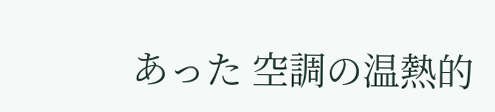あった 空調の温熱的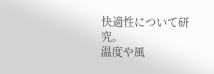快適性について研究。
温度や風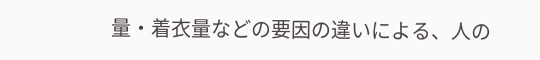量・着衣量などの要因の違いによる、人の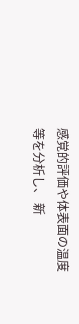感覚的評価や体表面の温度等を分析し、 新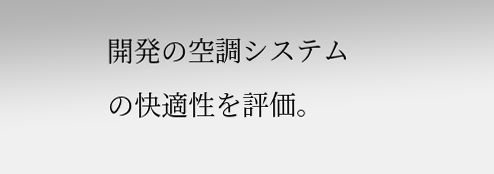開発の空調システムの快適性を評価。